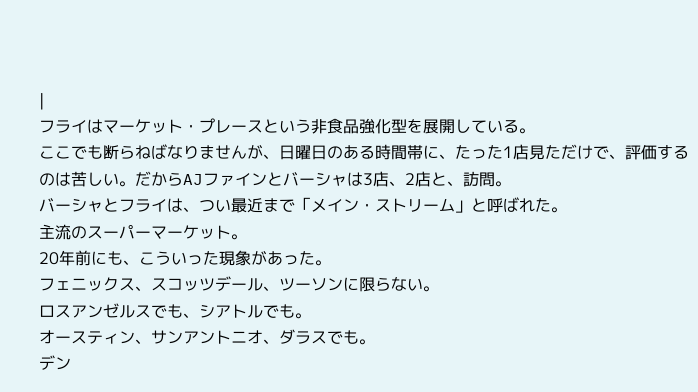|
フライはマーケット・プレースという非食品強化型を展開している。
ここでも断らねばなりませんが、日曜日のある時間帯に、たった1店見ただけで、評価するのは苦しい。だからAJファインとバーシャは3店、2店と、訪問。
バーシャとフライは、つい最近まで「メイン・ストリーム」と呼ばれた。
主流のスーパーマーケット。
20年前にも、こういった現象があった。
フェニックス、スコッツデール、ツーソンに限らない。
ロスアンゼルスでも、シアトルでも。
オースティン、サンアントニオ、ダラスでも。
デン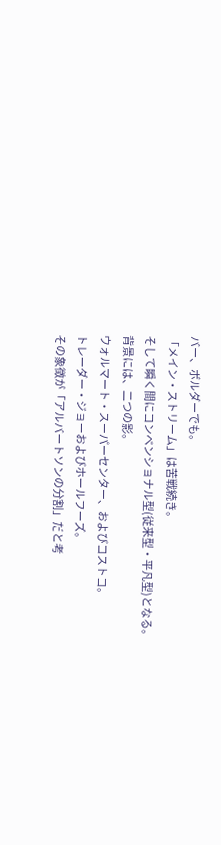バー、ボルダーでも。
「メイン・ストリーム」は苦戦続き。
そして瞬く間にコンベンショナル型(従来型・平凡型)となる。
背景には、二つの影。
ウォルマート・スーパーセンター、およびコストコ。
トレーダー・ジョーおよびホールフーズ。
その象徴が「アルバートソンの分割」だと考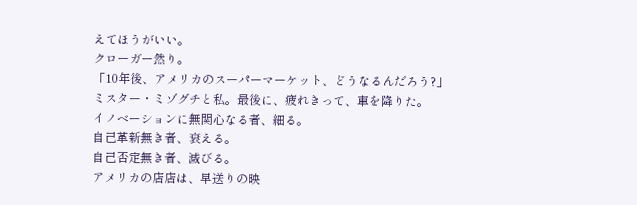えてほうがいい。
クローガー然り。
「10年後、アメリカのスーパーマーケット、どうなるんだろう?」
ミスター・ミゾグチと私。最後に、疲れきって、車を降りた。
イノベーションに無関心なる者、細る。
自己革新無き者、衰える。
自己否定無き者、滅びる。
アメリカの店店は、早送りの映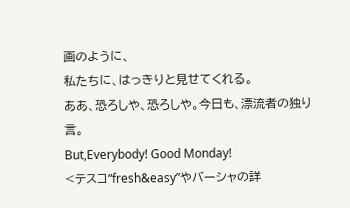画のように、
私たちに、はっきりと見せてくれる。
ああ、恐ろしや、恐ろしや。今日も、漂流者の独り言。
But,Everybody! Good Monday!
<テスコ“fresh&easy”やバーシャの詳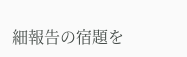細報告の宿題を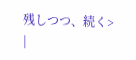残しつつ、続く>
|